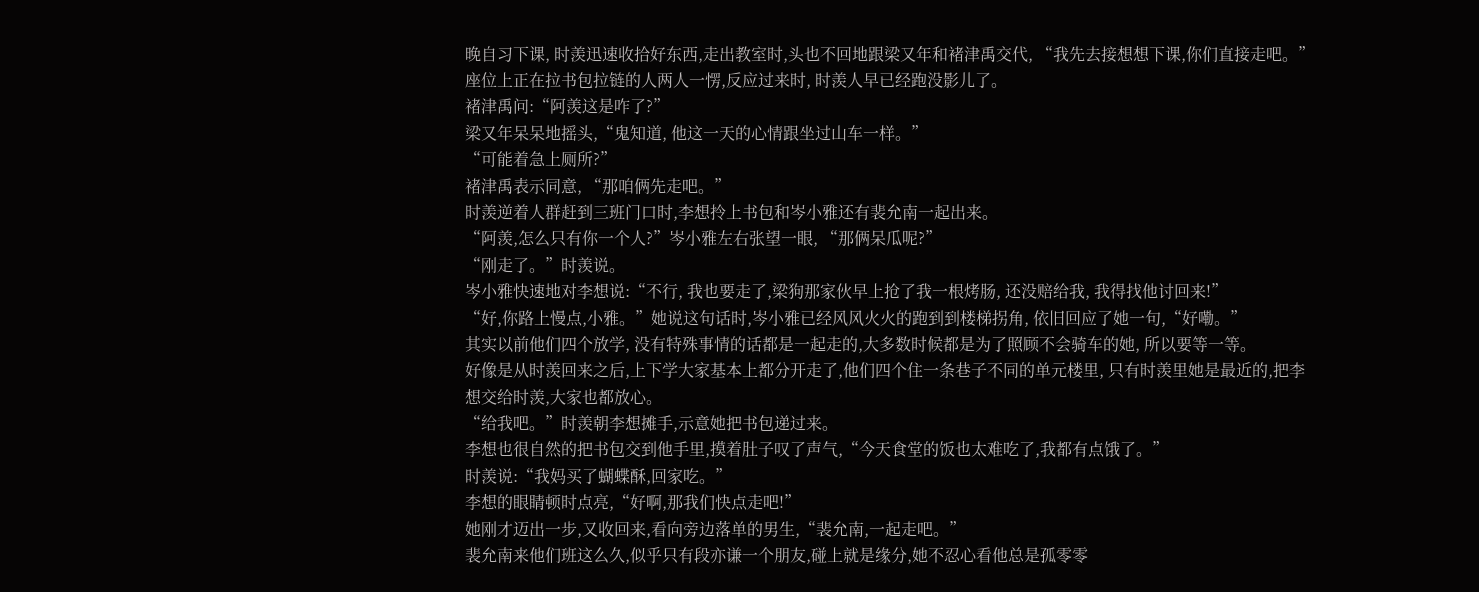晚自习下课, 时羡迅速收拾好东西,走出教室时,头也不回地跟梁又年和褚津禹交代, “我先去接想想下课,你们直接走吧。”
座位上正在拉书包拉链的人两人一愣,反应过来时, 时羡人早已经跑没影儿了。
褚津禹问:“阿羡这是咋了?”
梁又年呆呆地摇头,“鬼知道, 他这一天的心情跟坐过山车一样。”
“可能着急上厕所?”
褚津禹表示同意, “那咱俩先走吧。”
时羡逆着人群赶到三班门口时,李想拎上书包和岑小雅还有裴允南一起出来。
“阿羡,怎么只有你一个人?”岑小雅左右张望一眼, “那俩呆瓜呢?”
“刚走了。”时羡说。
岑小雅快速地对李想说:“不行, 我也要走了,梁狗那家伙早上抢了我一根烤肠, 还没赔给我, 我得找他讨回来!”
“好,你路上慢点,小雅。”她说这句话时,岑小雅已经风风火火的跑到到楼梯拐角, 依旧回应了她一句,“好嘞。”
其实以前他们四个放学, 没有特殊事情的话都是一起走的,大多数时候都是为了照顾不会骑车的她, 所以要等一等。
好像是从时羡回来之后,上下学大家基本上都分开走了,他们四个住一条巷子不同的单元楼里, 只有时羡里她是最近的,把李
想交给时羡,大家也都放心。
“给我吧。”时羡朝李想摊手,示意她把书包递过来。
李想也很自然的把书包交到他手里,摸着肚子叹了声气,“今天食堂的饭也太难吃了,我都有点饿了。”
时羡说:“我妈买了蝴蝶酥,回家吃。”
李想的眼睛顿时点亮,“好啊,那我们快点走吧!”
她刚才迈出一步,又收回来,看向旁边落单的男生,“裴允南,一起走吧。”
裴允南来他们班这么久,似乎只有段亦谦一个朋友,碰上就是缘分,她不忍心看他总是孤零零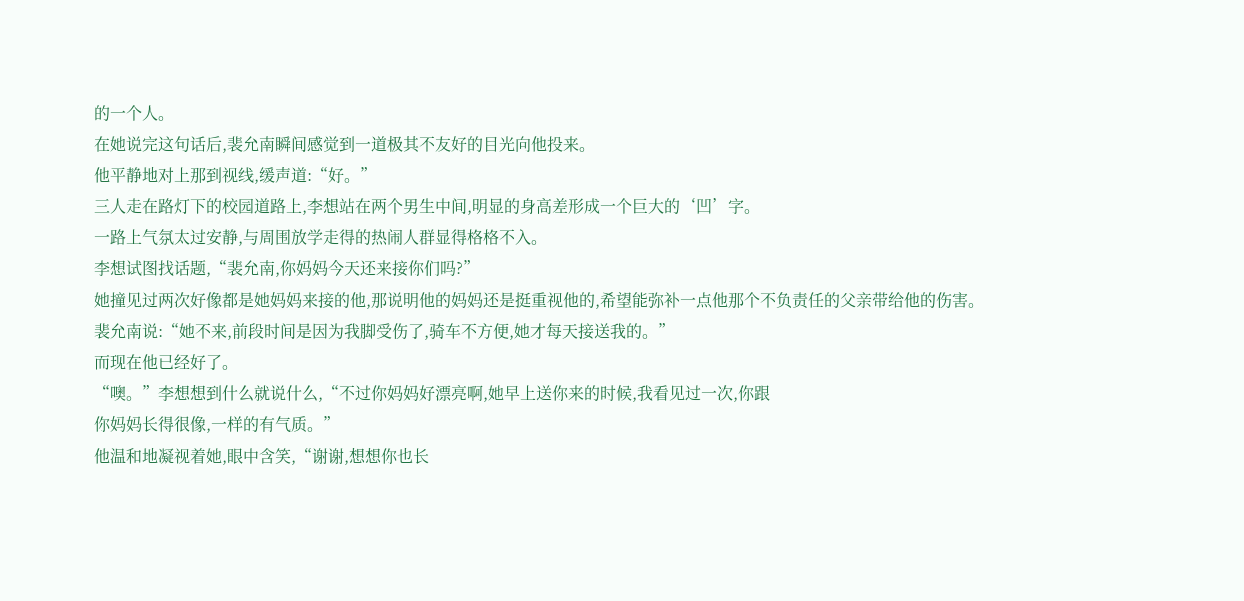的一个人。
在她说完这句话后,裴允南瞬间感觉到一道极其不友好的目光向他投来。
他平静地对上那到视线,缓声道:“好。”
三人走在路灯下的校园道路上,李想站在两个男生中间,明显的身高差形成一个巨大的‘凹’字。
一路上气氛太过安静,与周围放学走得的热闹人群显得格格不入。
李想试图找话题,“裴允南,你妈妈今天还来接你们吗?”
她撞见过两次好像都是她妈妈来接的他,那说明他的妈妈还是挺重视他的,希望能弥补一点他那个不负责任的父亲带给他的伤害。
裴允南说:“她不来,前段时间是因为我脚受伤了,骑车不方便,她才每天接送我的。”
而现在他已经好了。
“噢。”李想想到什么就说什么,“不过你妈妈好漂亮啊,她早上送你来的时候,我看见过一次,你跟
你妈妈长得很像,一样的有气质。”
他温和地凝视着她,眼中含笑,“谢谢,想想你也长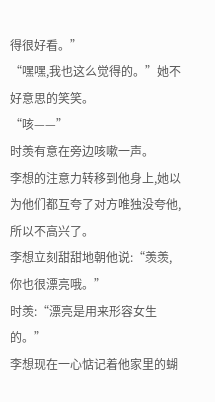得很好看。”
“嘿嘿,我也这么觉得的。”她不好意思的笑笑。
“咳——”
时羡有意在旁边咳嗽一声。
李想的注意力转移到他身上,她以为他们都互夸了对方唯独没夸他,所以不高兴了。
李想立刻甜甜地朝他说:“羡羡,你也很漂亮哦。”
时羡:“漂亮是用来形容女生的。”
李想现在一心惦记着他家里的蝴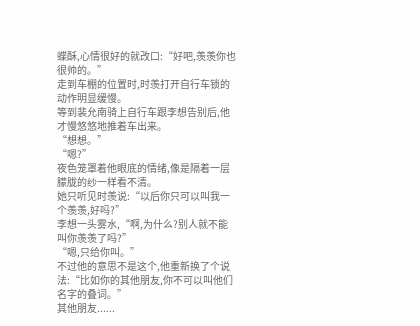蝶酥,心情很好的就改口:“好吧,羡羡你也很帅的。”
走到车棚的位置时,时羡打开自行车锁的动作明显缓慢。
等到裴允南骑上自行车跟李想告别后,他才慢悠悠地推着车出来。
“想想。”
“嗯?”
夜色笼罩着他眼底的情绪,像是隔着一层朦胧的纱一样看不清。
她只听见时羡说:“以后你只可以叫我一个羡羡,好吗?”
李想一头雾水,“啊,为什么?别人就不能叫你羡羡了吗?”
“嗯,只给你叫。”
不过他的意思不是这个,他重新换了个说法:“比如你的其他朋友,你不可以叫他们名字的叠词。”
其他朋友......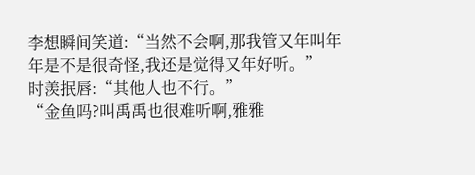李想瞬间笑道:“当然不会啊,那我管又年叫年年是不是很奇怪,我还是觉得又年好听。”
时羡抿唇:“其他人也不行。”
“金鱼吗?叫禹禹也很难听啊,雅雅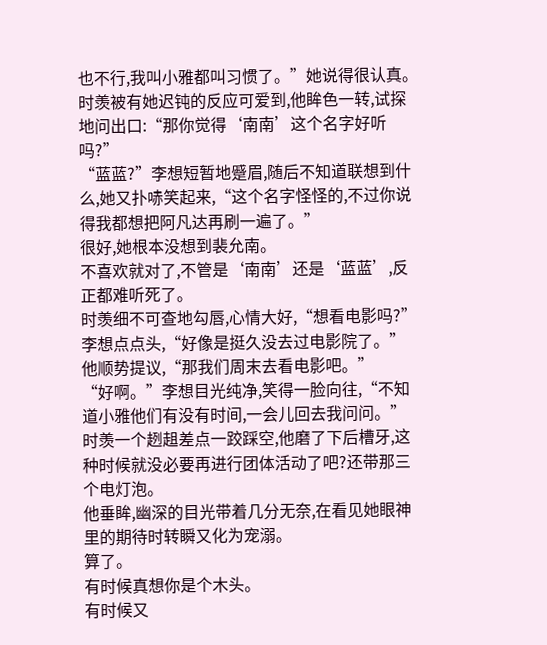也不行,我叫小雅都叫习惯了。”她说得很认真。
时羡被有她迟钝的反应可爱到,他眸色一转,试探地问出口:“那你觉得‘南南’这个名字好听吗?”
“蓝蓝?”李想短暂地蹙眉,随后不知道联想到什么,她又扑哧笑起来,“这个名字怪怪的,不过你说得我都想把阿凡达再刷一遍了。”
很好,她根本没想到裴允南。
不喜欢就对了,不管是‘南南’还是‘蓝蓝’,反正都难听死了。
时羡细不可查地勾唇,心情大好,“想看电影吗?”
李想点点头,“好像是挺久没去过电影院了。”
他顺势提议,“那我们周末去看电影吧。”
“好啊。”李想目光纯净,笑得一脸向往,“不知道小雅他们有没有时间,一会儿回去我问问。”
时羡一个趔趄差点一跤踩空,他磨了下后槽牙,这种时候就没必要再进行团体活动了吧?还带那三个电灯泡。
他垂眸,幽深的目光带着几分无奈,在看见她眼神里的期待时转瞬又化为宠溺。
算了。
有时候真想你是个木头。
有时候又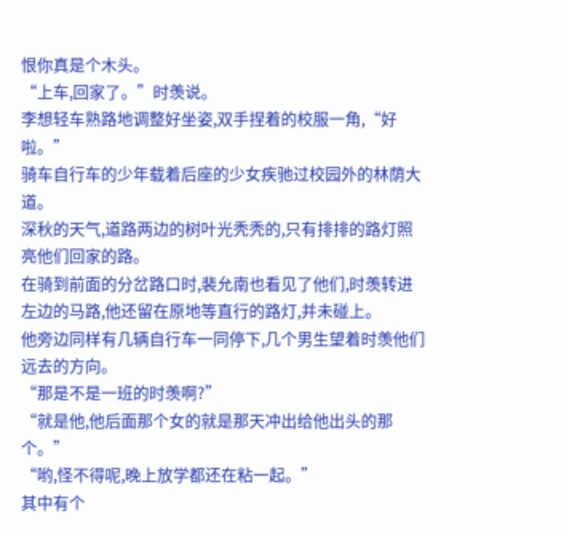恨你真是个木头。
“上车,回家了。”时羡说。
李想轻车熟路地调整好坐姿,双手捏着的校服一角,“好啦。”
骑车自行车的少年载着后座的少女疾驰过校园外的林荫大道。
深秋的天气,道路两边的树叶光秃秃的,只有排排的路灯照亮他们回家的路。
在骑到前面的分岔路口时,裴允南也看见了他们,时羡转进左边的马路,他还留在原地等直行的路灯,并未碰上。
他旁边同样有几辆自行车一同停下,几个男生望着时羡他们远去的方向。
“那是不是一班的时羡啊?”
“就是他,他后面那个女的就是那天冲出给他出头的那个。”
“哟,怪不得呢,晚上放学都还在粘一起。”
其中有个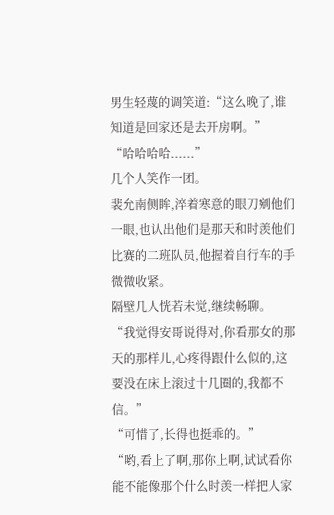男生轻蔑的调笑道:“这么晚了,谁知道是回家还是去开房啊。”
“哈哈哈哈......”
几个人笑作一团。
裴允南侧眸,淬着寒意的眼刀剜他们一眼,也认出他们是那天和时羡他们比赛的二班队员,他握着自行车的手微微收紧。
隔壁几人恍若未觉,继续畅聊。
“我觉得安哥说得对,你看那女的那天的那样儿,心疼得跟什么似的,这要没在床上滚过十几圈的,我都不信。”
“可惜了,长得也挺乖的。”
“哟,看上了啊,那你上啊,试试看你能不能像那个什么时羡一样把人家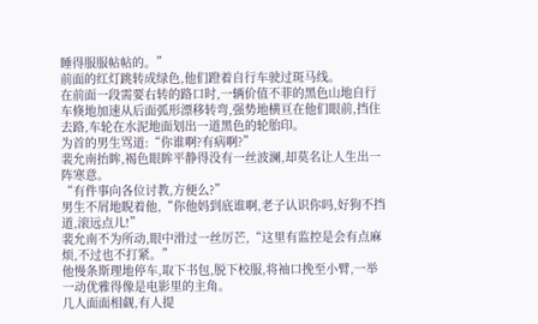睡得服服帖帖的。”
前面的红灯跳转成绿色,他们蹬着自行车驶过斑马线。
在前面一段需要右转的路口时,一辆价值不菲的黑色山地自行车倏地加速从后面弧形漂移转弯,强势地横亘在他们眼前,挡住去路,车轮在水泥地面划出一道黑色的轮胎印。
为首的男生骂道:“你谁啊?有病啊?”
裴允南抬眸,褐色眼眸平静得没有一丝波澜,却莫名让人生出一阵寒意。
“有件事向各位讨教,方便么?”
男生不屑地睨着他,“你他妈到底谁啊,老子认识你吗,好狗不挡道,滚远点儿!”
裴允南不为所动,眼中滑过一丝厉芒,“这里有监控是会有点麻烦,不过也不打紧。”
他慢条斯理地停车,取下书包,脱下校服,将袖口挽至小臂,一举一动优雅得像是电影里的主角。
几人面面相觑,有人提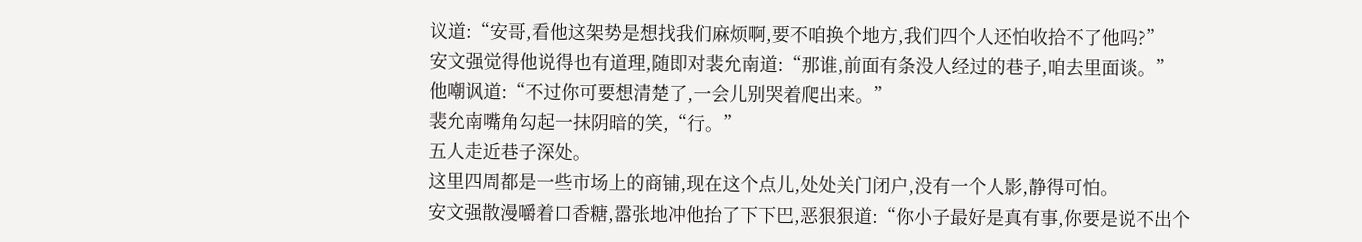议道:“安哥,看他这架势是想找我们麻烦啊,要不咱换个地方,我们四个人还怕收拾不了他吗?”
安文强觉得他说得也有道理,随即对裴允南道:“那谁,前面有条没人经过的巷子,咱去里面谈。”
他嘲讽道:“不过你可要想清楚了,一会儿别哭着爬出来。”
裴允南嘴角勾起一抹阴暗的笑,“行。”
五人走近巷子深处。
这里四周都是一些市场上的商铺,现在这个点儿,处处关门闭户,没有一个人影,静得可怕。
安文强散漫嚼着口香糖,嚣张地冲他抬了下下巴,恶狠狠道:“你小子最好是真有事,你要是说不出个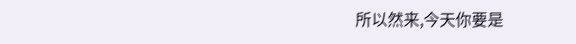所以然来,今天你要是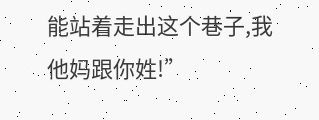能站着走出这个巷子,我他妈跟你姓!”